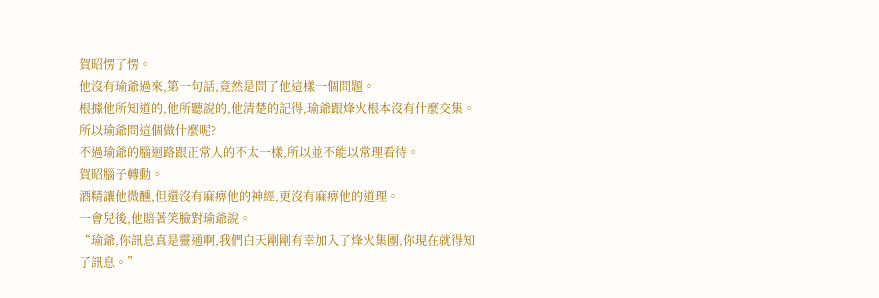賀昭愣了愣。
他沒有瑜爺過來,第一句話,竟然是問了他這樣一個問題。
根據他所知道的,他所聽說的,他清楚的記得,瑜爺跟烽火根本沒有什麼交集。
所以瑜爺問這個做什麼呢?
不過瑜爺的腦迴路跟正常人的不太一樣,所以並不能以常理看待。
賀昭腦子轉動。
酒精讓他微醺,但還沒有麻痹他的神經,更沒有麻痹他的道理。
一會兒後,他賠著笑臉對瑜爺說。
“瑜爺,你訊息真是靈通啊,我們白天剛剛有幸加入了烽火集團,你現在就得知了訊息。”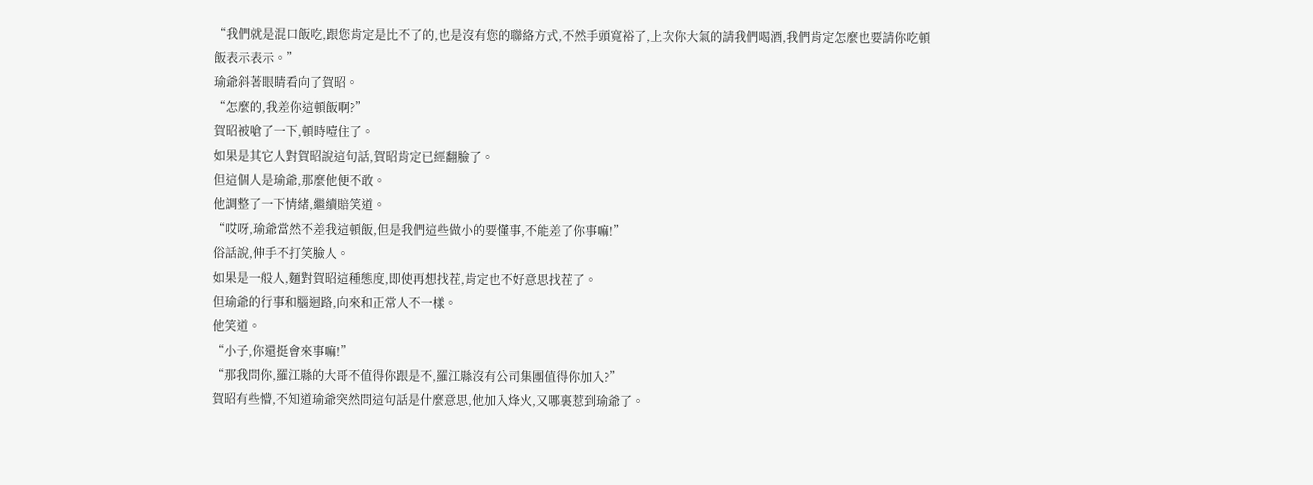“我們就是混口飯吃,跟您肯定是比不了的,也是沒有您的聯絡方式,不然手頭寬裕了,上次你大氣的請我們喝酒,我們肯定怎麼也要請你吃頓飯表示表示。”
瑜爺斜著眼睛看向了賀昭。
“怎麼的,我差你這頓飯啊?”
賀昭被嗆了一下,頓時噎住了。
如果是其它人對賀昭說這句話,賀昭肯定已經翻臉了。
但這個人是瑜爺,那麼他便不敢。
他調整了一下情緒,繼續賠笑道。
“哎呀,瑜爺當然不差我這頓飯,但是我們這些做小的要懂事,不能差了你事嘛!”
俗話說,伸手不打笑臉人。
如果是一般人,麵對賀昭這種態度,即使再想找茬,肯定也不好意思找茬了。
但瑜爺的行事和腦迴路,向來和正常人不一樣。
他笑道。
“小子,你還挺會來事嘛!”
“那我問你,羅江縣的大哥不值得你跟是不,羅江縣沒有公司集團值得你加入?”
賀昭有些懵,不知道瑜爺突然問這句話是什麼意思,他加入烽火,又哪裏惹到瑜爺了。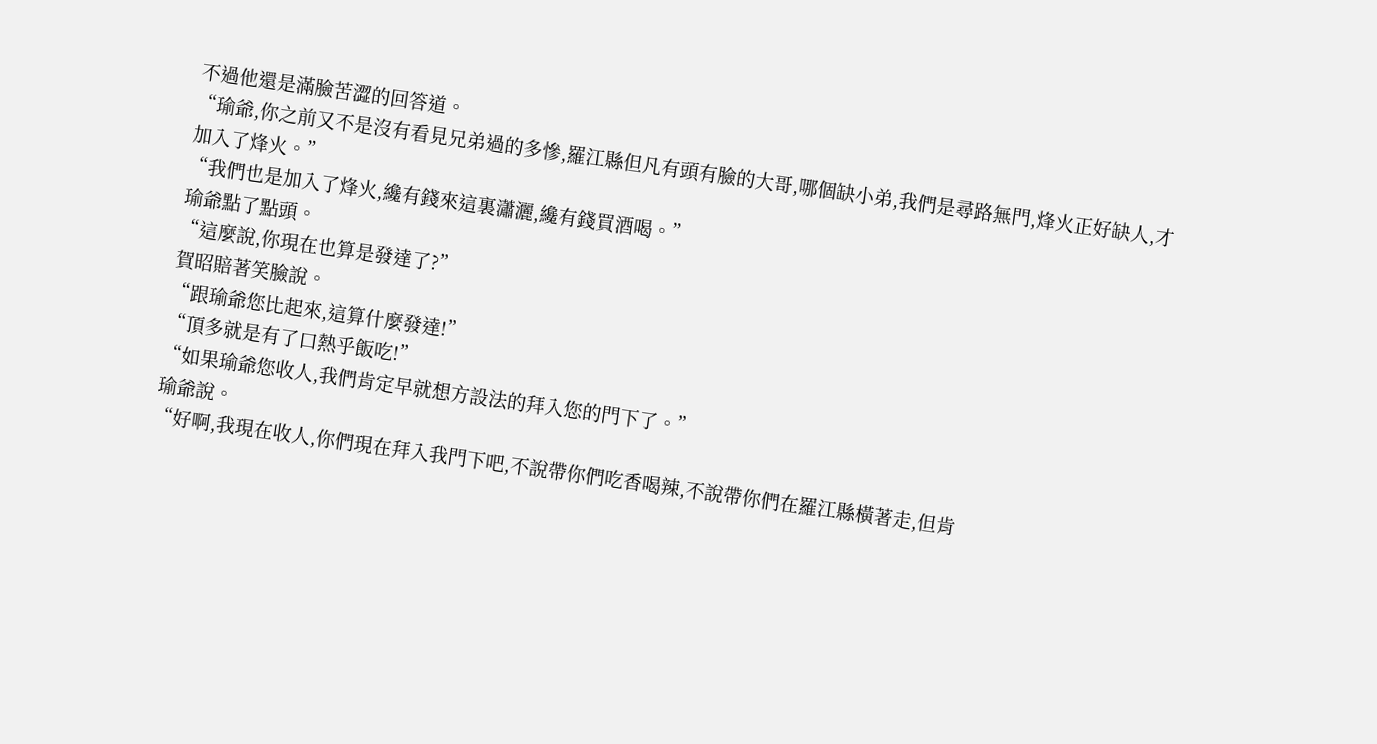不過他還是滿臉苦澀的回答道。
“瑜爺,你之前又不是沒有看見兄弟過的多慘,羅江縣但凡有頭有臉的大哥,哪個缺小弟,我們是尋路無門,烽火正好缺人,才加入了烽火。”
“我們也是加入了烽火,纔有錢來這裏瀟灑,纔有錢買酒喝。”
瑜爺點了點頭。
“這麼說,你現在也算是發達了?”
賀昭賠著笑臉說。
“跟瑜爺您比起來,這算什麼發達!”
“頂多就是有了口熱乎飯吃!”
“如果瑜爺您收人,我們肯定早就想方設法的拜入您的門下了。”
瑜爺說。
“好啊,我現在收人,你們現在拜入我門下吧,不說帶你們吃香喝辣,不說帶你們在羅江縣橫著走,但肯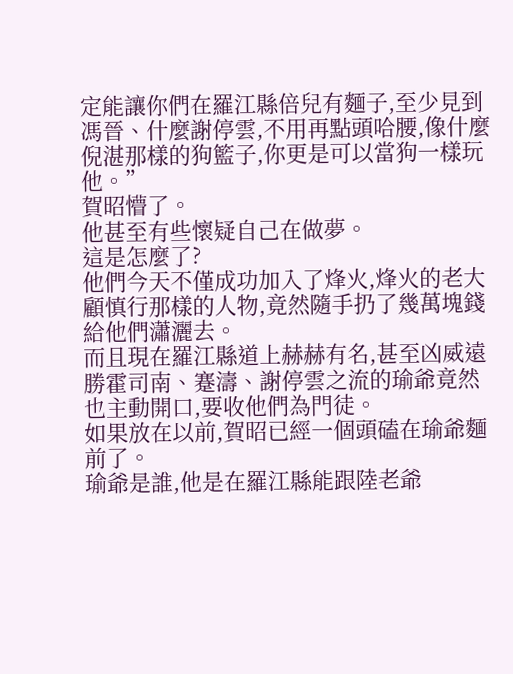定能讓你們在羅江縣倍兒有麵子,至少見到馮晉、什麼謝停雲,不用再點頭哈腰,像什麼倪湛那樣的狗籃子,你更是可以當狗一樣玩他。”
賀昭懵了。
他甚至有些懷疑自己在做夢。
這是怎麼了?
他們今天不僅成功加入了烽火,烽火的老大顧慎行那樣的人物,竟然隨手扔了幾萬塊錢給他們瀟灑去。
而且現在羅江縣道上赫赫有名,甚至凶威遠勝霍司南、蹇濤、謝停雲之流的瑜爺竟然也主動開口,要收他們為門徒。
如果放在以前,賀昭已經一個頭磕在瑜爺麵前了。
瑜爺是誰,他是在羅江縣能跟陸老爺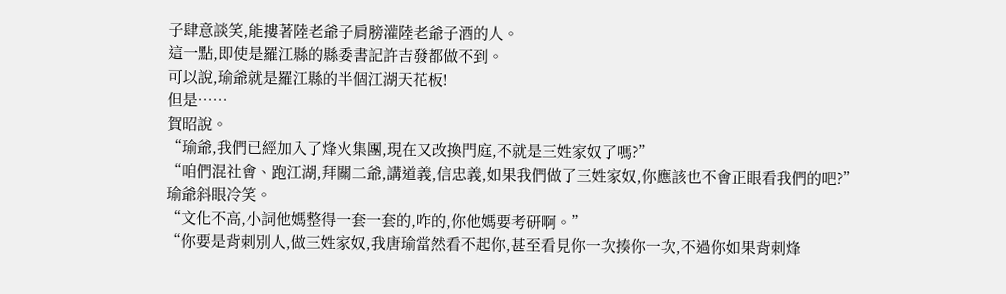子肆意談笑,能摟著陸老爺子肩膀灌陸老爺子酒的人。
這一點,即使是羅江縣的縣委書記許吉發都做不到。
可以說,瑜爺就是羅江縣的半個江湖天花板!
但是……
賀昭說。
“瑜爺,我們已經加入了烽火集團,現在又改換門庭,不就是三姓家奴了嗎?”
“咱們混社會、跑江湖,拜關二爺,講道義,信忠義,如果我們做了三姓家奴,你應該也不會正眼看我們的吧?”
瑜爺斜眼冷笑。
“文化不高,小詞他媽整得一套一套的,咋的,你他媽要考研啊。”
“你要是背刺別人,做三姓家奴,我唐瑜當然看不起你,甚至看見你一次揍你一次,不過你如果背刺烽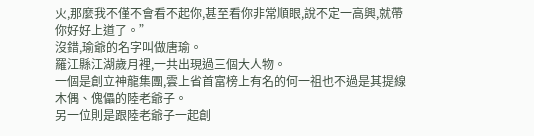火,那麼我不僅不會看不起你,甚至看你非常順眼,說不定一高興,就帶你好好上道了。”
沒錯,瑜爺的名字叫做唐瑜。
羅江縣江湖歲月裡,一共出現過三個大人物。
一個是創立神龍集團,雲上省首富榜上有名的何一祖也不過是其提線木偶、傀儡的陸老爺子。
另一位則是跟陸老爺子一起創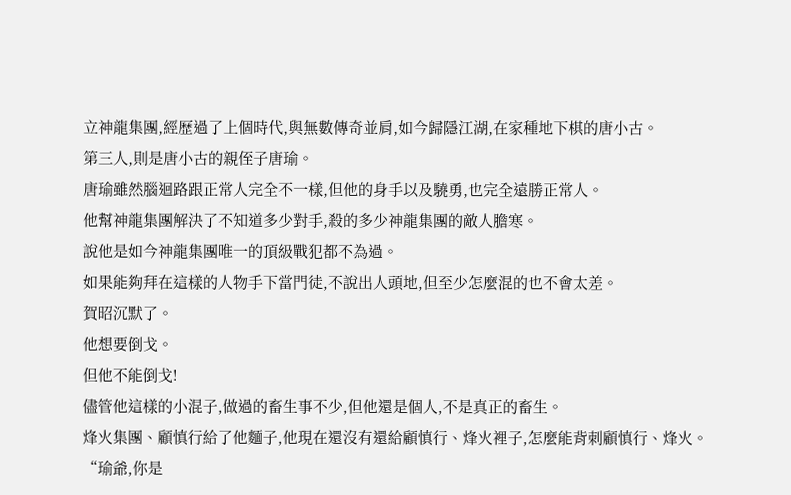立神龍集團,經歷過了上個時代,與無數傳奇並肩,如今歸隱江湖,在家種地下棋的唐小古。
第三人,則是唐小古的親侄子唐瑜。
唐瑜雖然腦迴路跟正常人完全不一樣,但他的身手以及驍勇,也完全遠勝正常人。
他幫神龍集團解決了不知道多少對手,殺的多少神龍集團的敵人膽寒。
說他是如今神龍集團唯一的頂級戰犯都不為過。
如果能夠拜在這樣的人物手下當門徒,不說出人頭地,但至少怎麼混的也不會太差。
賀昭沉默了。
他想要倒戈。
但他不能倒戈!
儘管他這樣的小混子,做過的畜生事不少,但他還是個人,不是真正的畜生。
烽火集團、顧慎行給了他麵子,他現在還沒有還給顧慎行、烽火裡子,怎麼能背刺顧慎行、烽火。
“瑜爺,你是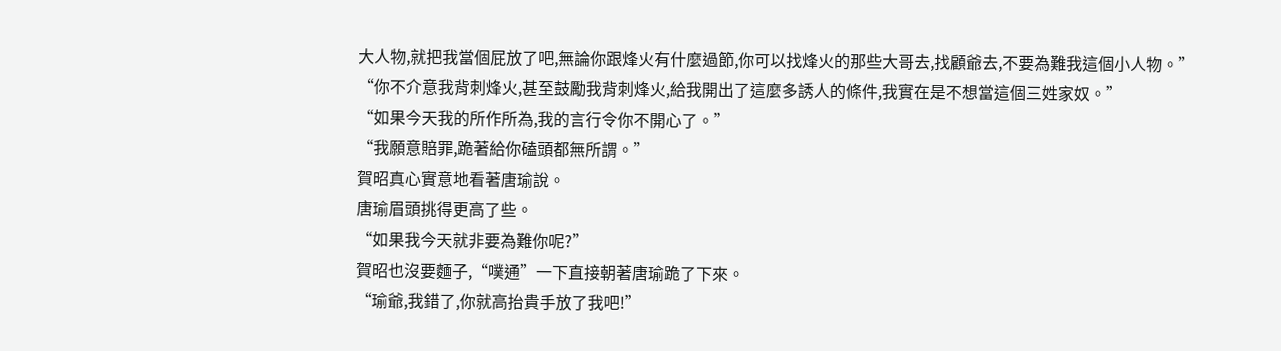大人物,就把我當個屁放了吧,無論你跟烽火有什麼過節,你可以找烽火的那些大哥去,找顧爺去,不要為難我這個小人物。”
“你不介意我背刺烽火,甚至鼓勵我背刺烽火,給我開出了這麼多誘人的條件,我實在是不想當這個三姓家奴。”
“如果今天我的所作所為,我的言行令你不開心了。”
“我願意賠罪,跪著給你磕頭都無所謂。”
賀昭真心實意地看著唐瑜說。
唐瑜眉頭挑得更高了些。
“如果我今天就非要為難你呢?”
賀昭也沒要麵子,“噗通”一下直接朝著唐瑜跪了下來。
“瑜爺,我錯了,你就高抬貴手放了我吧!”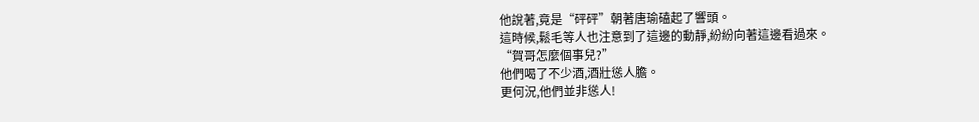他說著,竟是“砰砰”朝著唐瑜磕起了響頭。
這時候,鬆毛等人也注意到了這邊的動靜,紛紛向著這邊看過來。
“賀哥怎麼個事兒?”
他們喝了不少酒,酒壯慫人膽。
更何況,他們並非慫人!